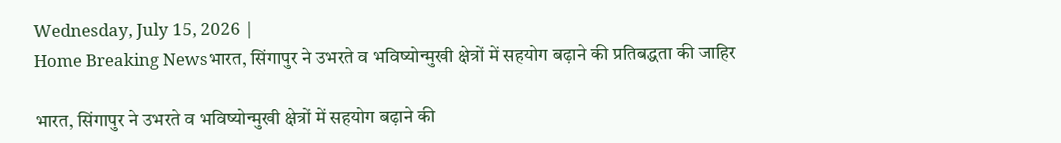Wednesday, July 15, 2026 |
Home Breaking Newsभारत, सिंगापुर ने उभरते व भविष्योन्मुखी क्षेत्रों में सहयोग बढ़ाने की प्रतिबद्धता की जाहिर

भारत, सिंगापुर ने उभरते व भविष्योन्मुखी क्षेत्रों में सहयोग बढ़ाने की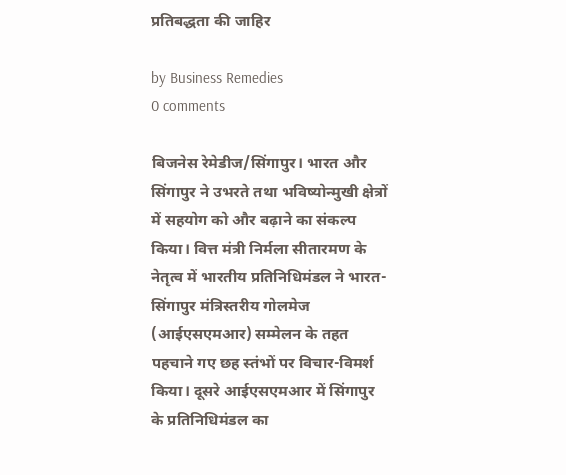प्रतिबद्धता की जाहिर

by Business Remedies
0 comments

बिजनेस रेमेडीज/सिंगापुर। भारत और सिंगापुर ने उभरते तथा भविष्योन्मुखी क्षेत्रों में सहयोग को और बढ़ाने का संकल्प किया। वित्त मंत्री निर्मला सीतारमण के नेतृत्व में भारतीय प्रतिनिधिमंडल ने भारत-सिंगापुर मंत्रिस्तरीय गोलमेज (आईएसएमआर) सम्मेलन के तहत पहचाने गए छह स्तंभों पर विचार-विमर्श किया। दूसरे आईएसएमआर में सिंगापुर के प्रतिनिधिमंडल का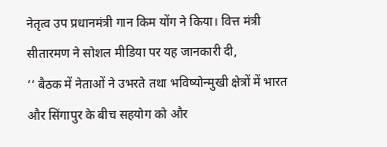नेतृत्व उप प्रधानमंत्री गान किम योंग ने किया। वित्त मंत्री सीतारमण ने सोशल मीडिया पर यह जानकारी दी,
‘‘ बैठक में नेताओं ने उभरते तथा भविष्योन्मुखी क्षेत्रों में भारत और सिंगापुर के बीच सहयोग को और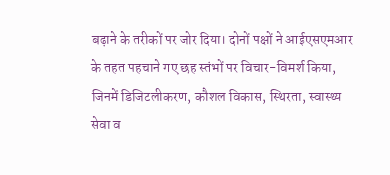बढ़ाने के तरीकों पर जोर दिया। दोनों पक्षों ने आईएसएमआर के तहत पहचाने गए छह स्तंभों पर विचार-विमर्श किया, जिनमें डिजिटलीकरण, कौशल विकास, स्थिरता, स्वास्थ्य सेवा व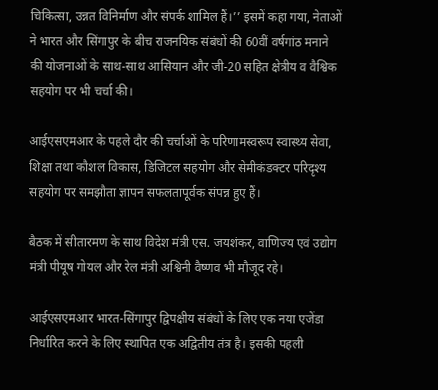चिकित्सा, उन्नत विनिर्माण और संपर्क शामिल हैं।’’ इसमें कहा गया, नेताओं ने भारत और सिंगापुर के बीच राजनयिक संबंधों की 60वीं वर्षगांठ मनाने की योजनाओं के साथ-साथ आसियान और जी-20 सहित क्षेत्रीय व वैश्विक सहयोग पर भी चर्चा की।

आईएसएमआर के पहले दौर की चर्चाओं के परिणामस्वरूप स्वास्थ्य सेवा, शिक्षा तथा कौशल विकास, डिजिटल सहयोग और सेमीकंडक्टर परिदृश्य सहयोग पर समझौता ज्ञापन सफलतापूर्वक संपन्न हुए हैं।

बैठक में सीतारमण के साथ विदेश मंत्री एस. जयशंकर, वाणिज्य एवं उद्योग मंत्री पीयूष गोयल और रेल मंत्री अश्विनी वैष्णव भी मौजूद रहे।

आईएसएमआर भारत-सिंगापुर द्विपक्षीय संबंधों के लिए एक नया एजेंडा निर्धारित करने के लिए स्थापित एक अद्वितीय तंत्र है। इसकी पहली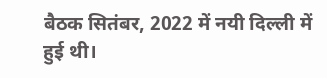बैठक सितंबर, 2022 में नयी दिल्ली में हुई थी।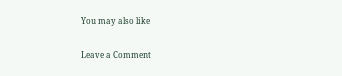You may also like

Leave a Comment